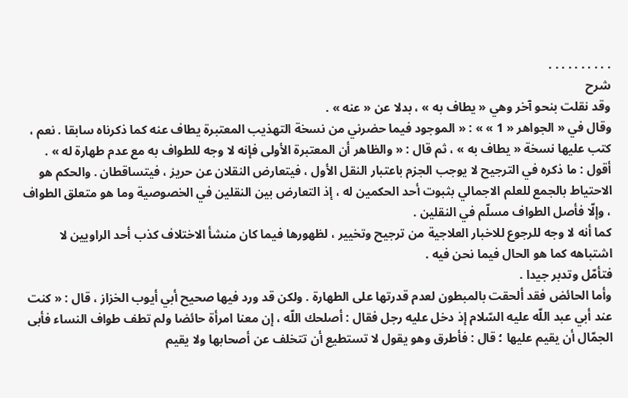. . . . . . . . . .
شرح
وقد نقلت بنحو آخر وهي « يطاف به » ، بدلا عن « عنه » .
وقال في « الجواهر « 1 » » : « الموجود فيما حضرني من نسخة التهذيب المعتبرة يطاف عنه كما ذكرناه سابقا . نعم ، كتب عليها نسخة « يطاف به » ، ثم قال : « والظاهر أن المعتبرة الأولى فإنه لا وجه للطواف به مع عدم طهارة له » .
أقول : ما ذكره في الترجيح لا يوجب الجزم باعتبار النقل الأول ، فيتعارض النقلان عن حريز ، فيتساقطان . والحكم هو الاحتياط بالجمع للعلم الاجمالي بثبوت أحد الحكمين له ، إذ التعارض بين النقلين في الخصوصية وما هو متعلق الطواف ، وإلّا فأصل الطواف مسلّم في النقلين .
كما أنه لا وجه للرجوع للاخبار العلاجية من ترجيح وتخيير ، لظهورها فيما كان منشأ الاختلاف كذب أحد الراويين لا اشتباهه كما هو الحال فيما نحن فيه .
فتأمّل وتدبر جيدا .
وأما الحائض فقد ألحقت بالمبطون لعدم قدرتها على الطهارة . ولكن قد ورد فيها صحيح أبي أيوب الخزاز ، قال : « كنت عند أبي عبد اللّه عليه السّلام إذ دخل عليه رجل فقال : أصلحك اللّه ، إن معنا امرأة حائضا ولم تطف طواف النساء فأبى الجمّال أن يقيم عليها ؛ قال : فأطرق وهو يقول لا تستطيع أن تتخلف عن أصحابها ولا يقيم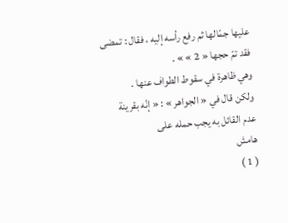عليها جمّالها ثم رفع رأسه إليه ، فقال : تمضى فقد تمّ حجها « 2 » » .
وهي ظاهرة في سقوط الطواف عنها .
ولكن قال في « الجواهر » : « إنّه بقرينة عدم القائل به يجب حمله على
هامش
( 1 )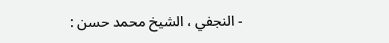- النجفي ، الشيخ محمد حسن :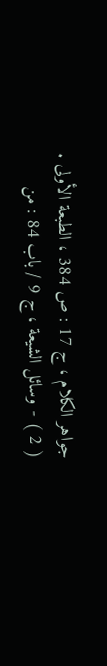جواهر الكلام ، ج 17 : ص 384 ، الطبعة الأولى .
( 2 ) - وسائل الشيعة ، ج 9 / باب 84 : من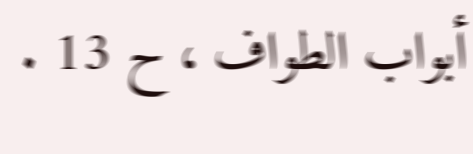أبواب الطواف ، ح 13 .